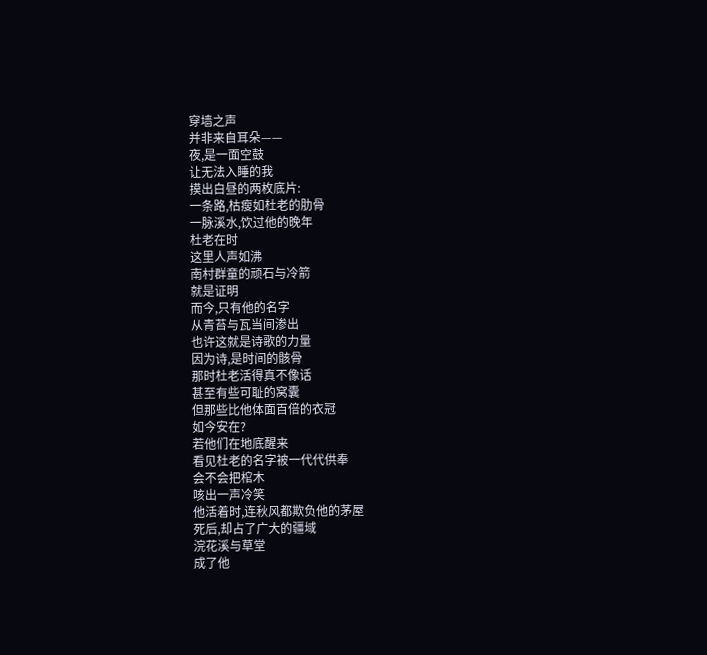穿墙之声
并非来自耳朵——
夜,是一面空鼓
让无法入睡的我
摸出白昼的两枚底片:
一条路,枯瘦如杜老的肋骨
一脉溪水,饮过他的晚年
杜老在时
这里人声如沸
南村群童的顽石与冷箭
就是证明
而今,只有他的名字
从青苔与瓦当间渗出
也许这就是诗歌的力量
因为诗,是时间的骸骨
那时杜老活得真不像话
甚至有些可耻的窝囊
但那些比他体面百倍的衣冠
如今安在?
若他们在地底醒来
看见杜老的名字被一代代供奉
会不会把棺木
咳出一声冷笑
他活着时,连秋风都欺负他的茅屋
死后,却占了广大的疆域
浣花溪与草堂
成了他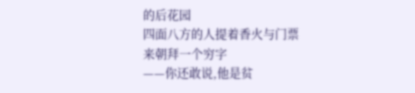的后花园
四面八方的人提着香火与门票
来朝拜一个穷字
——你还敢说,他是贫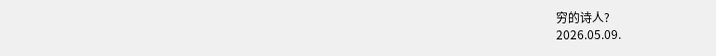穷的诗人?
2026.05.09.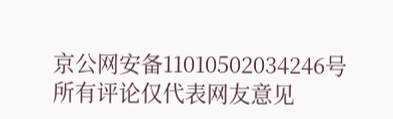京公网安备11010502034246号
所有评论仅代表网友意见